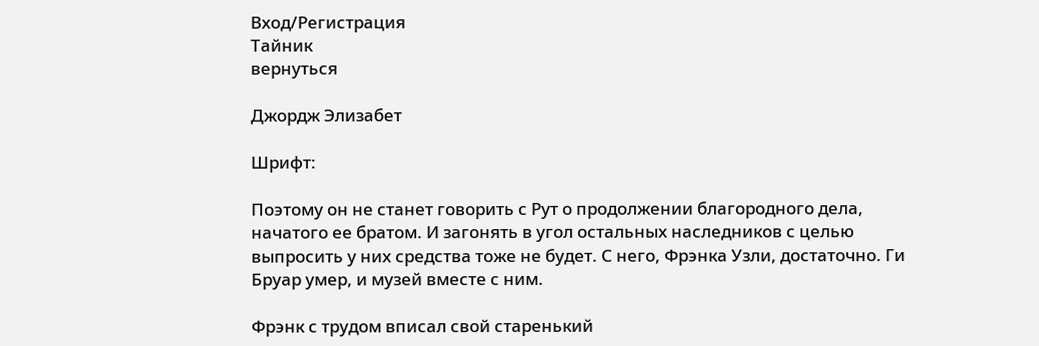Вход/Регистрация
Тайник
вернуться

Джордж Элизабет

Шрифт:

Поэтому он не станет говорить с Рут о продолжении благородного дела, начатого ее братом. И загонять в угол остальных наследников с целью выпросить у них средства тоже не будет. С него, Фрэнка Узли, достаточно. Ги Бруар умер, и музей вместе с ним.

Фрэнк с трудом вписал свой старенький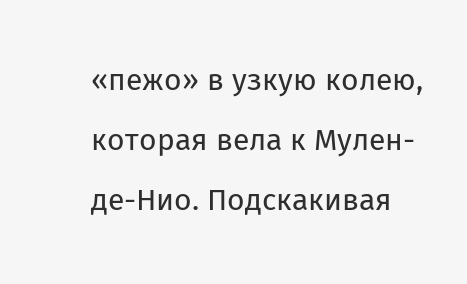«пежо» в узкую колею, которая вела к Мулен-де-Нио. Подскакивая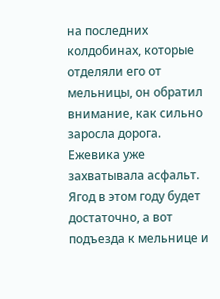на последних колдобинах, которые отделяли его от мельницы, он обратил внимание, как сильно заросла дорога. Ежевика уже захватывала асфальт. Ягод в этом году будет достаточно, а вот подъезда к мельнице и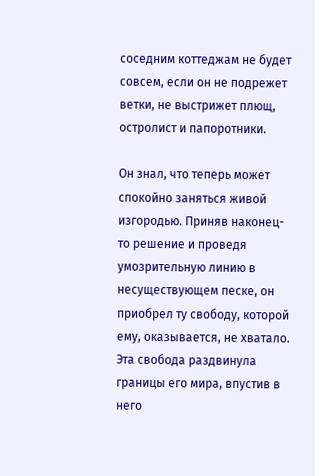соседним коттеджам не будет совсем, если он не подрежет ветки, не выстрижет плющ, остролист и папоротники.

Он знал, что теперь может спокойно заняться живой изгородью. Приняв наконец-то решение и проведя умозрительную линию в несуществующем песке, он приобрел ту свободу, которой ему, оказывается, не хватало. Эта свобода раздвинула границы его мира, впустив в него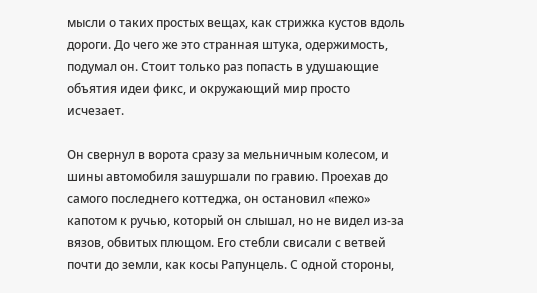мысли о таких простых вещах, как стрижка кустов вдоль дороги. До чего же это странная штука, одержимость, подумал он. Стоит только раз попасть в удушающие объятия идеи фикс, и окружающий мир просто исчезает.

Он свернул в ворота сразу за мельничным колесом, и шины автомобиля зашуршали по гравию. Проехав до самого последнего коттеджа, он остановил «пежо» капотом к ручью, который он слышал, но не видел из-за вязов, обвитых плющом. Его стебли свисали с ветвей почти до земли, как косы Рапунцель. С одной стороны,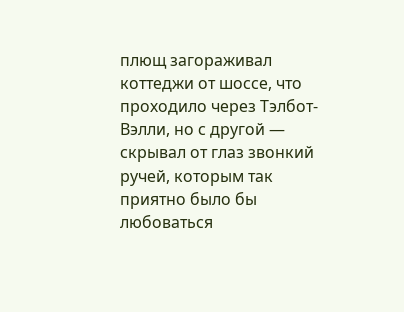плющ загораживал коттеджи от шоссе, что проходило через Тэлбот-Вэлли, но с другой — скрывал от глаз звонкий ручей, которым так приятно было бы любоваться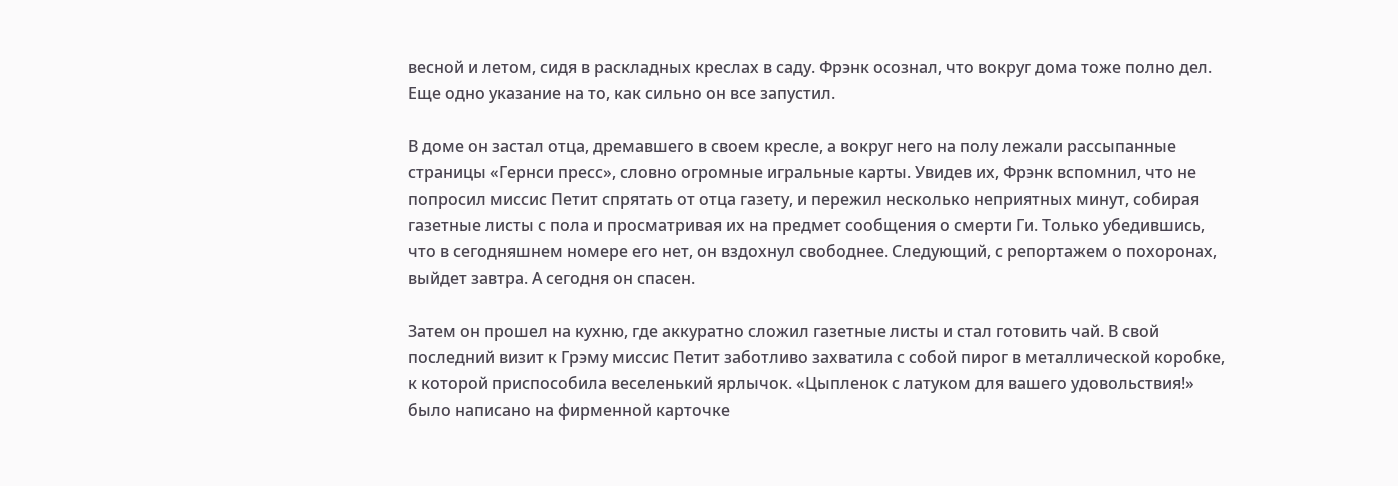весной и летом, сидя в раскладных креслах в саду. Фрэнк осознал, что вокруг дома тоже полно дел. Еще одно указание на то, как сильно он все запустил.

В доме он застал отца, дремавшего в своем кресле, а вокруг него на полу лежали рассыпанные страницы «Гернси пресс», словно огромные игральные карты. Увидев их, Фрэнк вспомнил, что не попросил миссис Петит спрятать от отца газету, и пережил несколько неприятных минут, собирая газетные листы с пола и просматривая их на предмет сообщения о смерти Ги. Только убедившись, что в сегодняшнем номере его нет, он вздохнул свободнее. Следующий, с репортажем о похоронах, выйдет завтра. А сегодня он спасен.

Затем он прошел на кухню, где аккуратно сложил газетные листы и стал готовить чай. В свой последний визит к Грэму миссис Петит заботливо захватила с собой пирог в металлической коробке, к которой приспособила веселенький ярлычок. «Цыпленок с латуком для вашего удовольствия!» было написано на фирменной карточке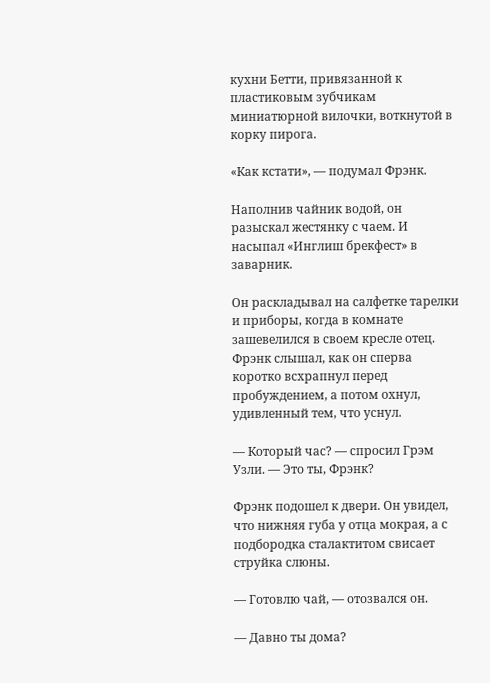кухни Бетти, привязанной к пластиковым зубчикам миниатюрной вилочки, воткнутой в корку пирога.

«Как кстати», — подумал Фрэнк.

Наполнив чайник водой, он разыскал жестянку с чаем. И насыпал «Инглиш брекфест» в заварник.

Он раскладывал на салфетке тарелки и приборы, когда в комнате зашевелился в своем кресле отец. Фрэнк слышал, как он сперва коротко всхрапнул перед пробуждением, а потом охнул, удивленный тем, что уснул.

— Который час? — спросил Грэм Узли. — Это ты, Фрэнк?

Фрэнк подошел к двери. Он увидел, что нижняя губа у отца мокрая, а с подбородка сталактитом свисает струйка слюны.

— Готовлю чай, — отозвался он.

— Давно ты дома?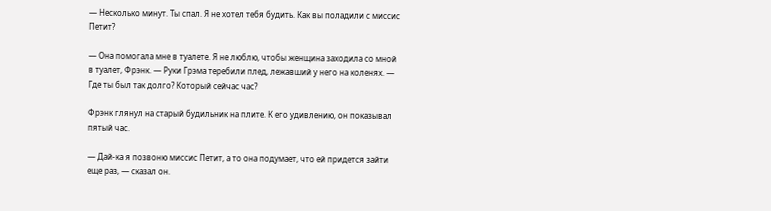— Несколько минут. Ты спал. Я не хотел тебя будить. Как вы поладили с миссис Петит?

— Она помогала мне в туалете. Я не люблю, чтобы женщина заходила со мной в туалет, Фрэнк. — Руки Грэма теребили плед, лежавший у него на коленях. — Где ты был так долго? Который сейчас час?

Фрэнк глянул на старый будильник на плите. К его удивлению, он показывал пятый час.

— Дай-ка я позвоню миссис Петит, а то она подумает, что ей придется зайти еще раз, — сказал он.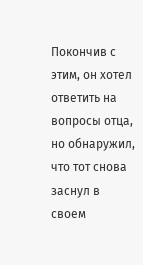Покончив с этим, он хотел ответить на вопросы отца, но обнаружил, что тот снова заснул в своем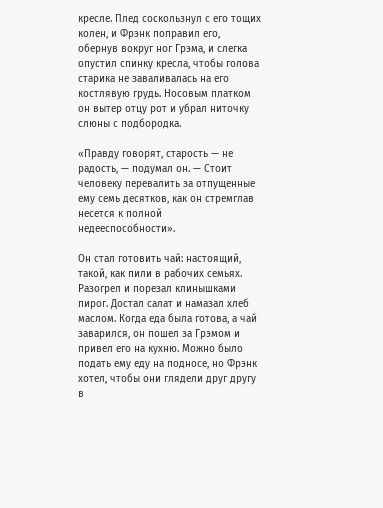кресле. Плед соскользнул с его тощих колен, и Фрэнк поправил его, обернув вокруг ног Грэма, и слегка опустил спинку кресла, чтобы голова старика не заваливалась на его костлявую грудь. Носовым платком он вытер отцу рот и убрал ниточку слюны с подбородка.

«Правду говорят, старость — не радость, — подумал он. — Стоит человеку перевалить за отпущенные ему семь десятков, как он стремглав несется к полной недееспособности».

Он стал готовить чай: настоящий, такой, как пили в рабочих семьях. Разогрел и порезал клинышками пирог. Достал салат и намазал хлеб маслом. Когда еда была готова, а чай заварился, он пошел за Грэмом и привел его на кухню. Можно было подать ему еду на подносе, но Фрэнк хотел, чтобы они глядели друг другу в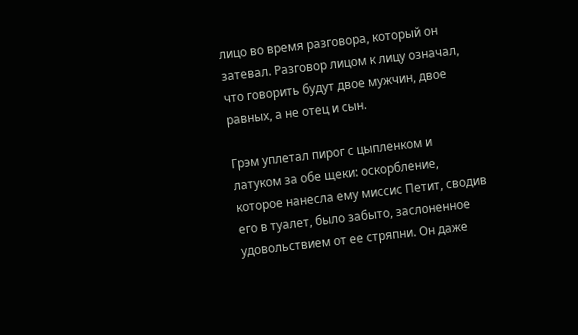лицо во время разговора, который он затевал. Разговор лицом к лицу означал, что говорить будут двое мужчин, двое равных, а не отец и сын.

Грэм уплетал пирог с цыпленком и латуком за обе щеки: оскорбление, которое нанесла ему миссис Петит, сводив его в туалет, было забыто, заслоненное удовольствием от ее стряпни. Он даже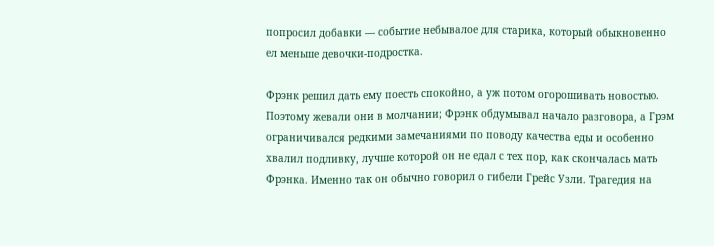попросил добавки — событие небывалое для старика, который обыкновенно ел меньше девочки-подростка.

Фрэнк решил дать ему поесть спокойно, а уж потом огорошивать новостью. Поэтому жевали они в молчании; Фрэнк обдумывал начало разговора, а Грэм ограничивался редкими замечаниями по поводу качества еды и особенно хвалил подливку, лучше которой он не едал с тех пор, как скончалась мать Фрэнка. Именно так он обычно говорил о гибели Грейс Узли. Трагедия на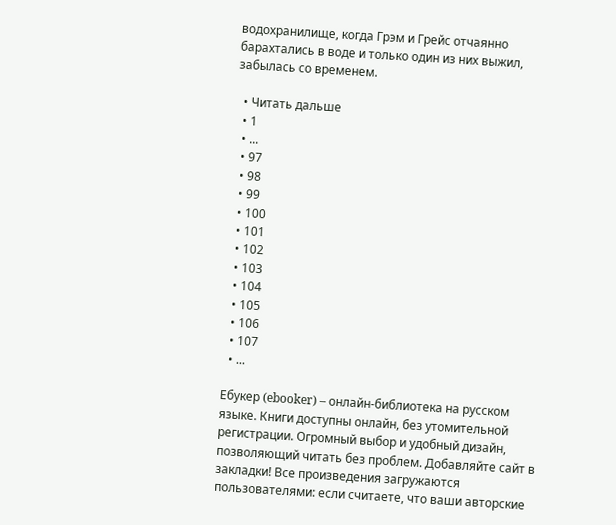водохранилище, когда Грэм и Грейс отчаянно барахтались в воде и только один из них выжил, забылась со временем.

  • Читать дальше
  • 1
  • ...
  • 97
  • 98
  • 99
  • 100
  • 101
  • 102
  • 103
  • 104
  • 105
  • 106
  • 107
  • ...

Ебукер (ebooker) – онлайн-библиотека на русском языке. Книги доступны онлайн, без утомительной регистрации. Огромный выбор и удобный дизайн, позволяющий читать без проблем. Добавляйте сайт в закладки! Все произведения загружаются пользователями: если считаете, что ваши авторские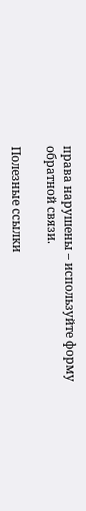права нарушены – используйте форму обратной связи.

Полезные ссылки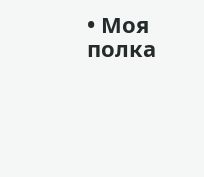• Моя полка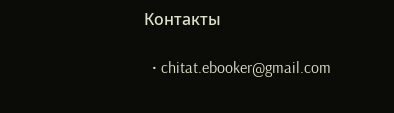Контакты

  • chitat.ebooker@gmail.com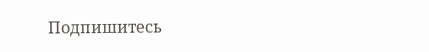Подпишитесь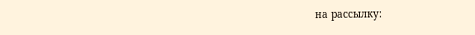на рассылку: